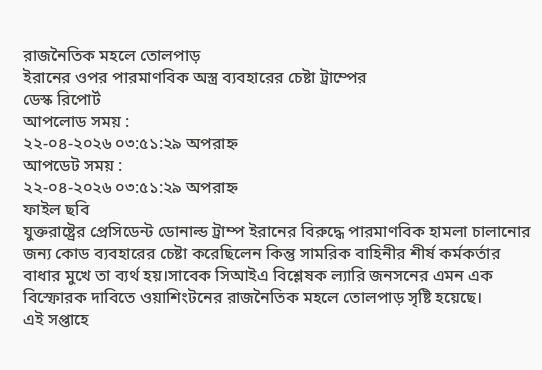রাজনৈতিক মহলে তোলপাড়
ইরানের ওপর পারমাণবিক অস্ত্র ব্যবহারের চেষ্টা ট্রাম্পের
ডেস্ক রিপোর্ট
আপলোড সময় :
২২-০৪-২০২৬ ০৩:৫১:২৯ অপরাহ্ন
আপডেট সময় :
২২-০৪-২০২৬ ০৩:৫১:২৯ অপরাহ্ন
ফাইল ছবি
যুক্তরাষ্ট্রের প্রেসিডেন্ট ডোনাল্ড ট্রাম্প ইরানের বিরুদ্ধে পারমাণবিক হামলা চালানোর জন্য কোড ব্যবহারের চেষ্টা করেছিলেন কিন্তু সামরিক বাহিনীর শীর্ষ কর্মকর্তার বাধার মুখে তা ব্যর্থ হয়।সাবেক সিআইএ বিশ্লেষক ল্যারি জনসনের এমন এক বিস্ফোরক দাবিতে ওয়াশিংটনের রাজনৈতিক মহলে তোলপাড় সৃষ্টি হয়েছে।
এই সপ্তাহে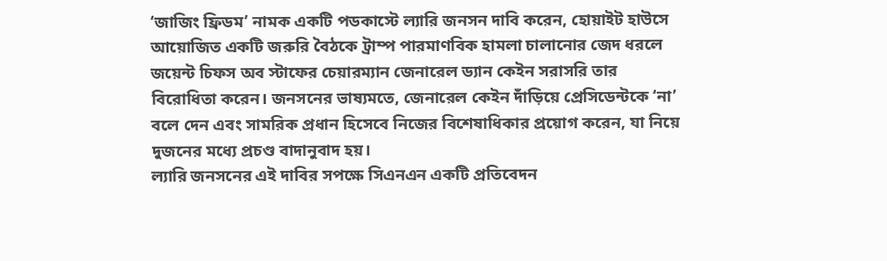‘জাজিং ফ্রিডম’ নামক একটি পডকাস্টে ল্যারি জনসন দাবি করেন, হোয়াইট হাউসে আয়োজিত একটি জরুরি বৈঠকে ট্রাম্প পারমাণবিক হামলা চালানোর জেদ ধরলে জয়েন্ট চিফস অব স্টাফের চেয়ারম্যান জেনারেল ড্যান কেইন সরাসরি তার বিরোধিতা করেন। জনসনের ভাষ্যমতে, জেনারেল কেইন দাঁড়িয়ে প্রেসিডেন্টকে ‘না’ বলে দেন এবং সামরিক প্রধান হিসেবে নিজের বিশেষাধিকার প্রয়োগ করেন, যা নিয়ে দুজনের মধ্যে প্রচণ্ড বাদানুবাদ হয়।
ল্যারি জনসনের এই দাবির সপক্ষে সিএনএন একটি প্রতিবেদন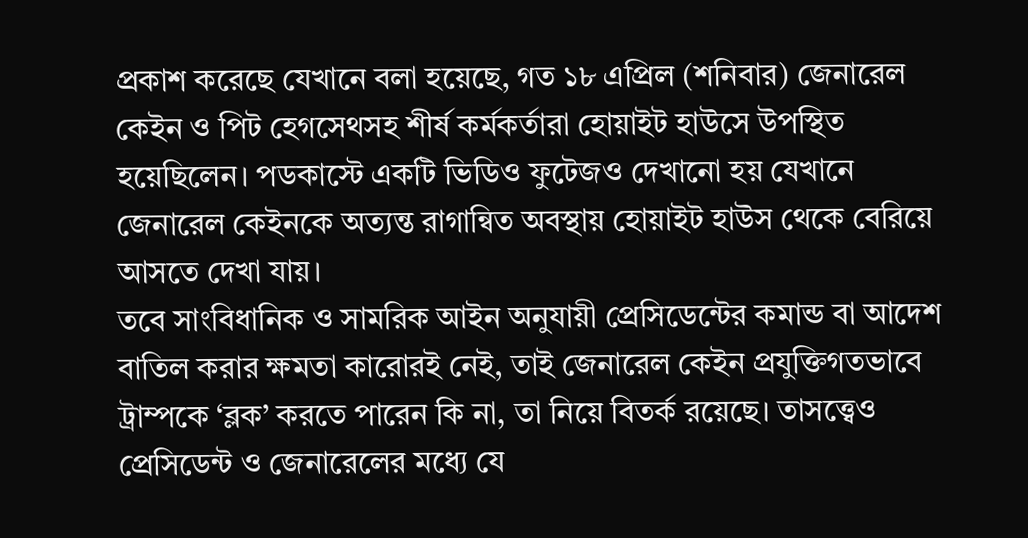প্রকাশ করেছে যেখানে বলা হয়েছে, গত ১৮ এপ্রিল (শনিবার) জেনারেল কেইন ও পিট হেগসেথসহ শীর্ষ কর্মকর্তারা হোয়াইট হাউসে উপস্থিত হয়েছিলেন। পডকাস্টে একটি ভিডিও ফুটেজও দেখানো হয় যেখানে জেনারেল কেইনকে অত্যন্ত রাগান্বিত অবস্থায় হোয়াইট হাউস থেকে বেরিয়ে আসতে দেখা যায়।
তবে সাংবিধানিক ও সামরিক আইন অনুযায়ী প্রেসিডেন্টের কমান্ড বা আদেশ বাতিল করার ক্ষমতা কারোরই নেই, তাই জেনারেল কেইন প্রযুক্তিগতভাবে ট্রাম্পকে ‘ব্লক’ করতে পারেন কি না, তা নিয়ে বিতর্ক রয়েছে। তাসত্ত্বেও প্রেসিডেন্ট ও জেনারেলের মধ্যে যে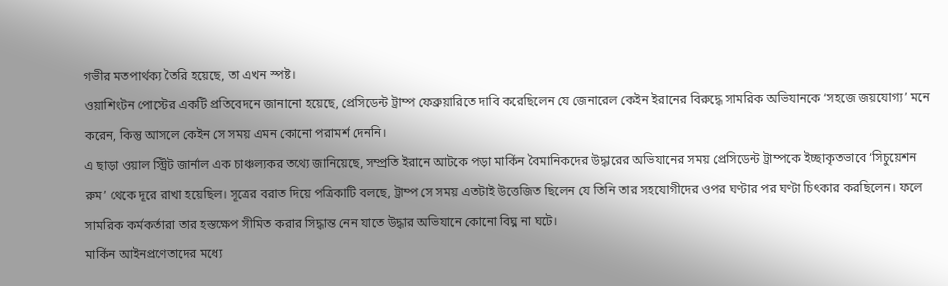গভীর মতপার্থক্য তৈরি হয়েছে, তা এখন স্পষ্ট।
ওয়াশিংটন পোস্টের একটি প্রতিবেদনে জানানো হয়েছে, প্রেসিডেন্ট ট্রাম্প ফেব্রুয়ারিতে দাবি করেছিলেন যে জেনারেল কেইন ইরানের বিরুদ্ধে সামরিক অভিযানকে ‘সহজে জয়যোগ্য’ মনে করেন, কিন্তু আসলে কেইন সে সময় এমন কোনো পরামর্শ দেননি।
এ ছাড়া ওয়াল স্ট্রিট জার্নাল এক চাঞ্চল্যকর তথ্যে জানিয়েছে, সম্প্রতি ইরানে আটকে পড়া মার্কিন বৈমানিকদের উদ্ধারের অভিযানের সময় প্রেসিডেন্ট ট্রাম্পকে ইচ্ছাকৃতভাবে ‘সিচুয়েশন রুম’ থেকে দূরে রাখা হয়েছিল। সূত্রের বরাত দিয়ে পত্রিকাটি বলছে, ট্রাম্প সে সময় এতটাই উত্তেজিত ছিলেন যে তিনি তার সহযোগীদের ওপর ঘণ্টার পর ঘণ্টা চিৎকার করছিলেন। ফলে সামরিক কর্মকর্তারা তার হস্তক্ষেপ সীমিত করার সিদ্ধান্ত নেন যাতে উদ্ধার অভিযানে কোনো বিঘ্ন না ঘটে।
মার্কিন আইনপ্রণেতাদের মধ্যে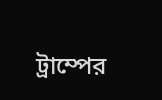ট্রাম্পের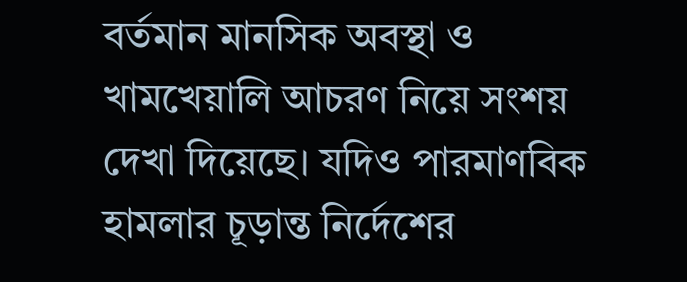বর্তমান মানসিক অবস্থা ও খামখেয়ালি আচরণ নিয়ে সংশয় দেখা দিয়েছে। যদিও পারমাণবিক হামলার চূড়ান্ত নির্দেশের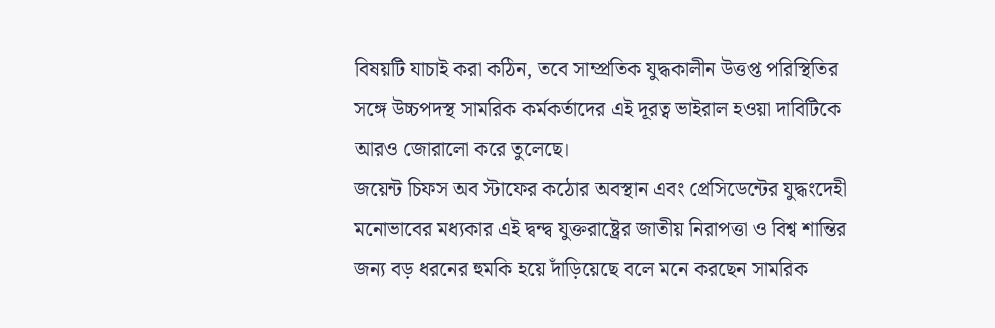বিষয়টি যাচাই করা কঠিন, তবে সাম্প্রতিক যুদ্ধকালীন উত্তপ্ত পরিস্থিতির সঙ্গে উচ্চপদস্থ সামরিক কর্মকর্তাদের এই দূরত্ব ভাইরাল হওয়া দাবিটিকে আরও জোরালো করে তুলেছে।
জয়েন্ট চিফস অব স্টাফের কঠোর অবস্থান এবং প্রেসিডেন্টের যুদ্ধংদেহী মনোভাবের মধ্যকার এই দ্বন্দ্ব যুক্তরাষ্ট্রের জাতীয় নিরাপত্তা ও বিশ্ব শান্তির জন্য বড় ধরনের হুমকি হয়ে দাঁড়িয়েছে বলে মনে করছেন সামরিক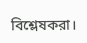বিশ্লেষকরা।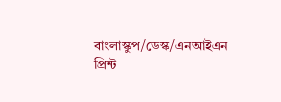বাংলাস্কুপ/ডেস্ক/এনআইএন
প্রিন্ট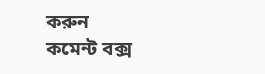করুন
কমেন্ট বক্স